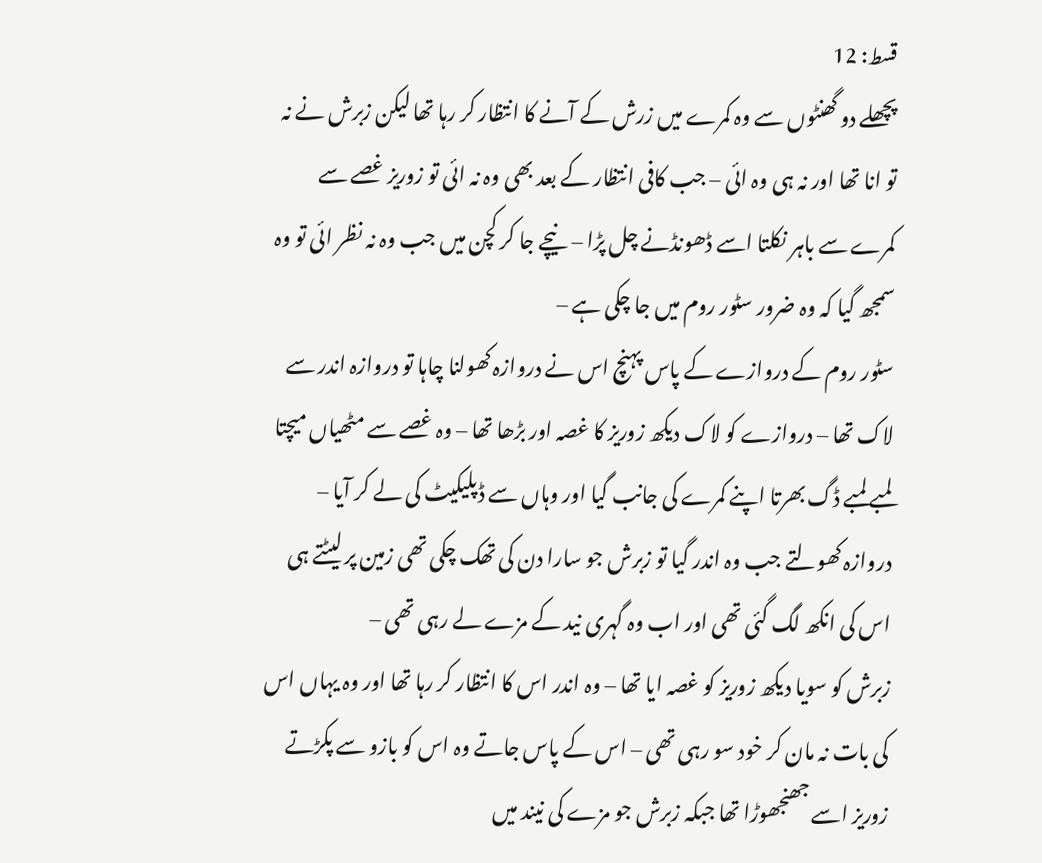قسط: 12
پچھلے دو گھنٹوں سے وہ کمرے میں زرش کے آنے کا انتظار کر رہا تھا لیکن زبرش نے نہ تو انا تھا اور نہ ہی وہ ائی – جب کافی انتظار کے بعد بھی وہ نہ ائی تو زوریز غصے سے کمرے سے باہر نکلتا اسے ڈھونڈنے چل پڑا – نیچے جا کر کچن میں جب وہ نہ نظر ائی تو وہ سمجھ گیا کہ وہ ضرور سٹور روم میں جا چکی ہے –
سٹور روم کے دروازے کے پاس پہنچ اس نے دروازہ کھولنا چاہا تو دروازہ اندر سے لاک تھا – دروازے کو لاک دیکھ زوریز کا غصہ اور بڑھا تھا – وہ غصے سے مٹھیاں میچتا لمبے لمبے ڈگ بھرتا اپنے کمرے کی جانب گیا اور وہاں سے ڈپلیکیٹ کی لے کر آیا –
دروازہ کھولتے جب وہ اندر گیا تو زبرش جو سارا دن کی تھک چکی تھی زمین پر لیٹتے ہی اس کی انکھ لگ گئی تھی اور اب وہ گہری نید کے مزے لے رہی تھی –
زبرش کو سویا دیکھ زوریز کو غصہ ایا تھا – وہ اندر اس کا انتظار کر رہا تھا اور وہ یہاں اس کی بات نہ مان کر خود سو رہی تھی – اس کے پاس جاتے وہ اس کو بازو سے پکڑتے زوریز اسے جھنجھوڑا تھا جبکہ زبرش جو مزے کی نیند میں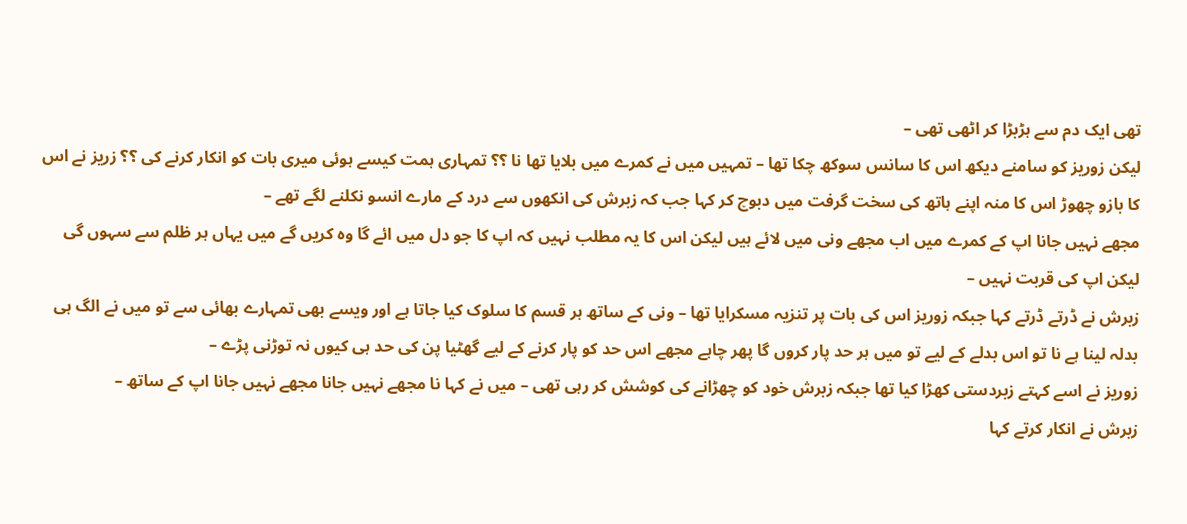تھی ایک دم سے ہڑبڑا کر اٹھی تھی –
لیکن زوریز کو سامنے دیکھ اس کا سانس سوکھ چکا تھا – تمہیں میں نے کمرے میں بلایا تھا نا ؟؟ تمہاری ہمت کیسے ہوئی میری بات کو انکار کرنے کی ؟؟ زریز نے اس کا بازو چھوڑ اس کا منہ اپنے ہاتھ کی سخت گرفت میں دبوچ کر کہا جب کہ زبرش کی انکھوں سے درد کے مارے انسو نکلنے لگے تھے –
مجھے نہیں جانا اپ کے کمرے میں اب مجھے ونی میں لائے ہیں لیکن اس کا یہ مطلب نہیں کہ اپ کا جو دل میں ائے گا وہ کریں گے میں یہاں ہر ظلم سے سہوں گی لیکن اپ کی قربت نہیں –
زبرش نے ڈرتے ڈرتے کہا جبکہ زوریز اس کی بات پر تنزیہ مسکرایا تھا – ونی کے ساتھ ہر قسم کا سلوک کیا جاتا ہے اور ویسے بھی تمہارے بھائی سے تو میں نے الگ ہی بدلہ لینا ہے نا تو اس بدلے کے لیے تو میں ہر حد پار کروں گا پھر چاہے مجھے اس حد کو پار کرنے کے لیے گھٹیا پن کی حد ہی کیوں نہ توڑنی پڑے –
زوریز نے اسے کہتے زبردستی کھڑا کیا تھا جبکہ زبرش خود کو چھڑانے کی کوشش کر رہی تھی – میں نے کہا نا مجھے نہیں جانا مجھے نہیں جانا اپ کے ساتھ –
زبرش نے انکار کرتے کہا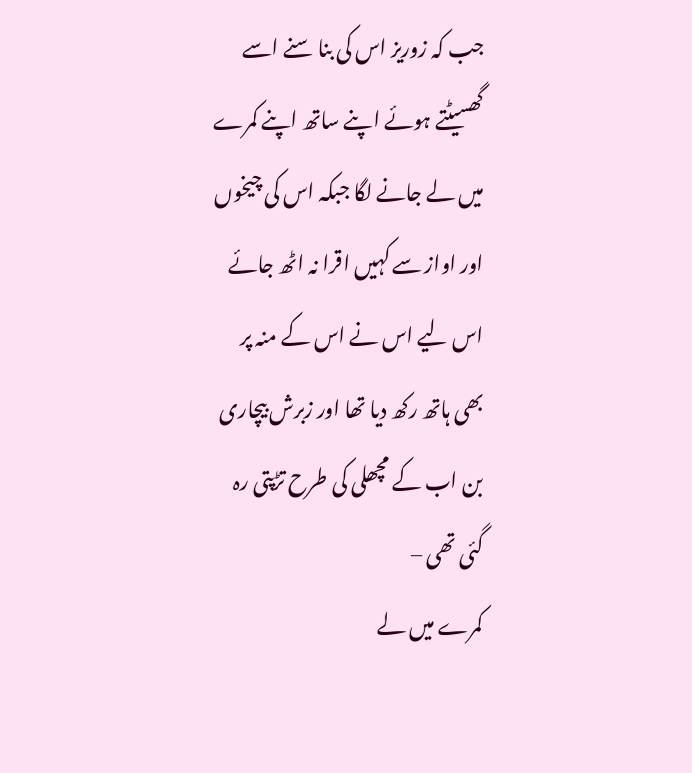جب کہ زوریز اس کی بنا سنے اسے گھسیٹتے ہوئے اپنے ساتھ اپنے کمرے میں لے جانے لگا جبکہ اس کی چیخوں اور اواز سے کہیں اقرا نہ اٹھ جائے اس لیے اس نے اس کے منہ پر بھی ہاتھ رکھ دیا تھا اور زبرش بیچاری بن اب کے مچھلی کی طرح تڑپتی رہ گئی تھی –
کمرے میں لے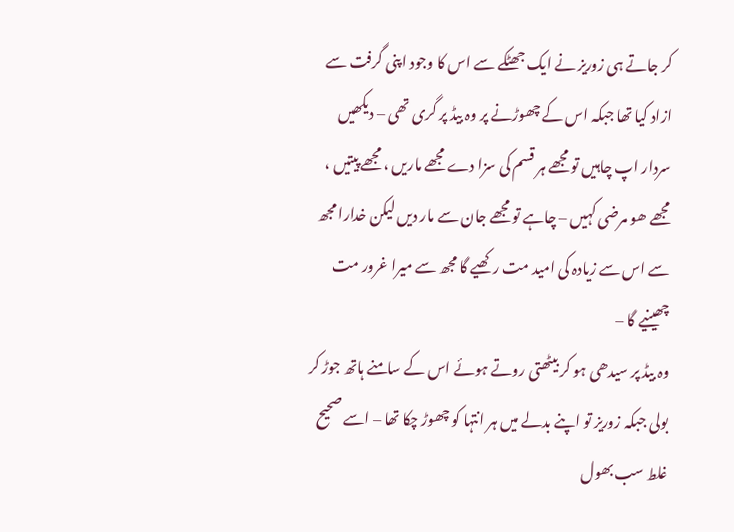کر جاتے ہی زوریز نے ایک جھٹکے سے اس کا وجود اپنی گرفت سے ازاد کیا تھا جبکہ اس کے چھوڑنے پر وہ بیڈ پر گری تھی – دیکھیں سردار اپ چاہیں تو مجھے ہر قسم کی سزا دے مجھے ماریں ، مجھے پیتیں ، مجھے ھو مرضی کہیں – چاہے تو مجھے جان سے مار دیں لیکن خدارا مجھ سے اس سے زیادہ کی امید مت رکھیے گا مجھ سے میرا غرور مت چھینیے گا –
وہ بیڈ پر سیدھی ہو کر بیٹھتی روتے ہوئے اس کے سامنے ہاتھ جوڑ کر بولی جبکہ زوریز تو اپنے بدلے میں ہر انتہا کو چھوڑ چکا تھا – اسے صحیح غلط سب بھول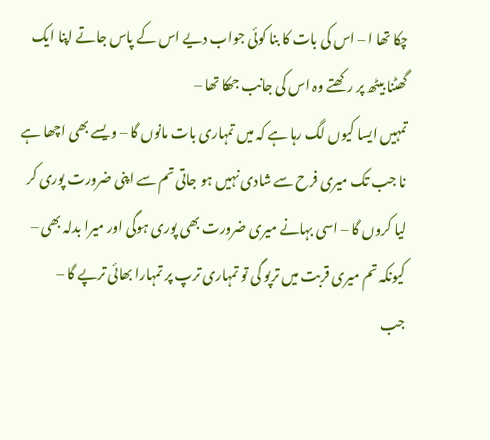چکا تھا ا – اس کی بات کا بنا کوئی جواب دیے اس کے پاس جاتے اپنا ایک گھٹنا بیٹھ پر رکھتے وہ اس کی جانب جھکا تھا –
تمہیں ایسا کیوں لگ رہا ہے کہ میں تمہاری بات مانوں گا – ویسے بھی اچھا ہے نا جب تک میری فرح سے شادی نہیں ہو جاتی تم سے اپنی ضرورت پوری کر لیا کروں گا – اسی بہانے میری ضرورت بھی پوری ہوگی اور میرا بدلہ بھی – کیونکہ تم میری قربت میں ترپو گی تو تمہاری ترپ پر تمہارا بھائی ترپے گا –
جب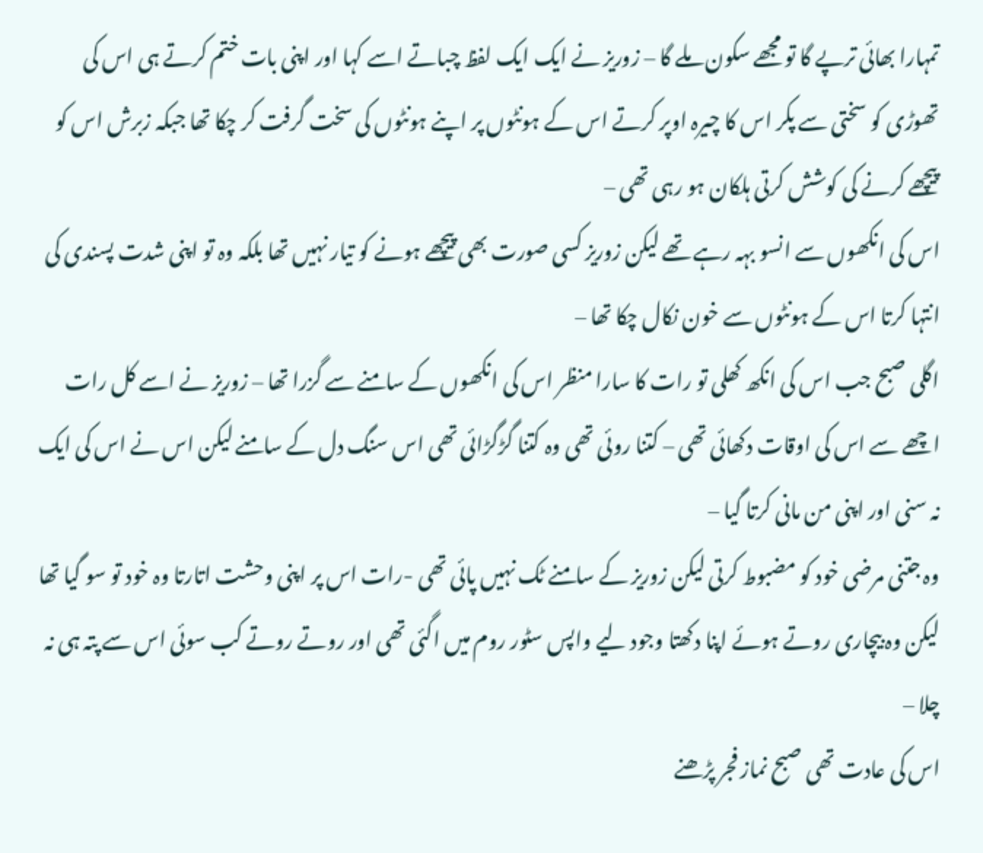تمہارا بھائی ترپے گا تو مجھے سکون ملے گا – زوریز نے ایک ایک لفظ چباتے اسے کہا اور اپنی بات ختم کرتے ہی اس کی تھوڑی کو سختی سے پکر اس کا چیرہ اوپر کرتے اس کے ہونٹوں پر اپنے ہونٹوں کی سخت گرفت کر چکا تھا جبکہ زبرش اس کو پیچھے کرنے کی کوشش کرتی ہلکان ہو رہی تھی –
اس کی انکھوں سے انسو بہہ رہے تھے لیکن زوریز کسی صورت بھی پیچھے ہونے کو تیار نہیں تھا بلکہ وہ تو اپنی شدت پسندی کی انتہا کرتا اس کے ہونٹوں سے خون نکال چکا تھا –
اگلی صبح جب اس کی انکھ کھلی تو رات کا سارا منظر اس کی انکھوں کے سامنے سے گزرا تھا – زوریز نے اسے کل رات اچھے سے اس کی اوقات دکھائی تھی – کتنا روئی تھی وہ کتنا گڑگڑائی تھی اس سنگ دل کے سامنے لیکن اس نے اس کی ایک نہ سنی اور اپنی من مانی کرتا گیا –
وہ جتنی مرضی خود کو مضبوط کرتی لیکن زوریز کے سامنے ٹک نہیں پائی تھی -رات اس پر اپنی وحشت اتارتا وہ خود تو سو گیا تھا لیکن وہ بیچاری روتے ہوئے اپنا دکھتا وجود لیے واپس سٹور روم میں اگئی تھی اور روتے روتے کب سوئی اس سے پتہ ہی نہ چلا –
اس کی عادت تھی صبح نماز فجر پڑھنے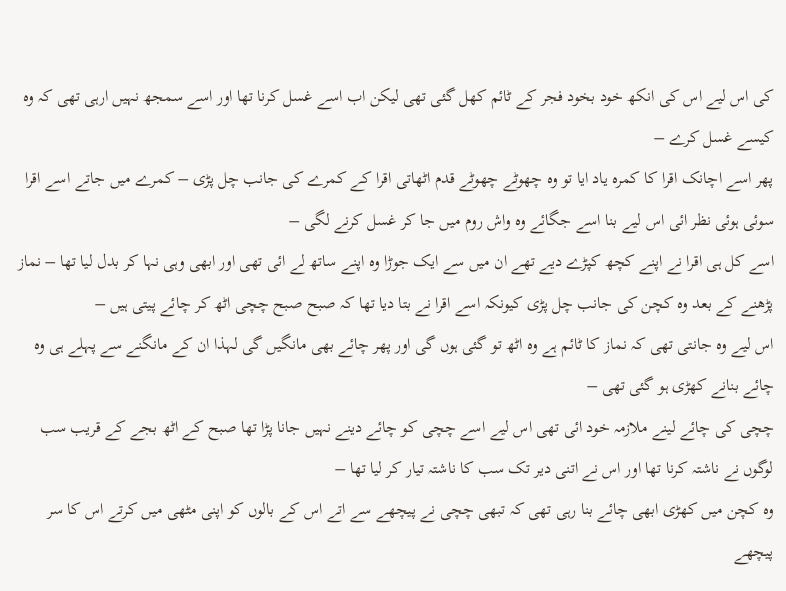کی اس لیے اس کی انکھ خود بخود فجر کے ٹائم کھل گئی تھی لیکن اب اسے غسل کرنا تھا اور اسے سمجھ نہیں ارہی تھی کہ وہ کیسے غسل کرے –
پھر اسے اچانک اقرا کا کمرہ یاد ایا تو وہ چھوٹے چھوٹے قدم اٹھاتی اقرا کے کمرے کی جانب چل پڑی – کمرے میں جاتے اسے اقرا سوئی ہوئی نظر ائی اس لیے بنا اسے جگائے وہ واش روم میں جا کر غسل کرنے لگی –
اسے کل ہی اقرا نے اپنے کچھ کپڑے دیے تھے ان میں سے ایک جوڑا وہ اپنے ساتھ لے ائی تھی اور ابھی وہی نہا کر بدل لیا تھا – نماز پڑھنے کے بعد وہ کچن کی جانب چل پڑی کیونکہ اسے اقرا نے بتا دیا تھا کہ صبح صبح چچی اٹھ کر چائے پیتی ہیں –
اس لیے وہ جانتی تھی کہ نماز کا ٹائم ہے وہ اٹھ تو گئی ہوں گی اور پھر چائے بھی مانگیں گی لہذا ان کے مانگنے سے پہلے ہی وہ چائے بنانے کھڑی ہو گئی تھی –
چچی کی چائے لینے ملازمہ خود ائی تھی اس لیے اسے چچی کو چائے دینے نہیں جانا پڑا تھا صبح کے اٹھ بجے کے قریب سب لوگوں نے ناشتہ کرنا تھا اور اس نے اتنی دیر تک سب کا ناشتہ تیار کر لیا تھا –
وہ کچن میں کھڑی ابھی چائے بنا رہی تھی کہ تبھی چچی نے پیچھے سے اتے اس کے بالوں کو اپنی مٹھی میں کرتے اس کا سر پیچھے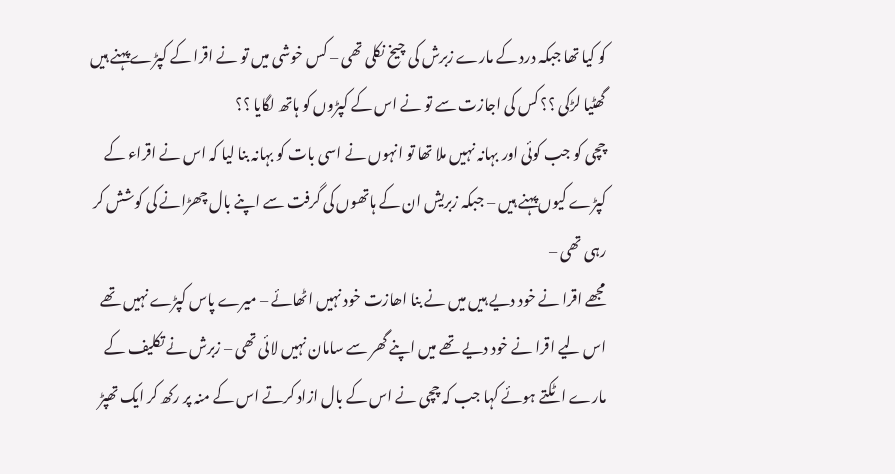کو کیا تھا جبکہ درد کے مارے زبرش کی چیخ نکلی تھی – کس خوشی میں تو نے اقرا کے کپڑے پہنے ہیں گھٹیا لڑکی ؟؟ کس کی اجازت سے تو نے اس کے کپڑوں کو ہاتھ لگایا ؟؟
چچی کو جب کوئی اور بہانہ نہیں ملا تھا تو انہوں نے اسی بات کو بہانہ بنا لیا کہ اس نے اقراء کے کپڑے کیوں پہنے ہیں – جبکہ زبریش ان کے ہاتھوں کی گرفت سے اپنے بال چھڑانے کی کوشش کر رہی تھی –
مجھے اقرا نے خود دیے ہیں میں نے بنا اھازت خود نہیں اٹھائے – میرے پاس کپڑے نہیں تھے اس لیے اقرا نے خود دیے تھے میں اپنے گھر سے سامان نہیں لائی تھی – زبرش نے تکلیف کے مارے اٹکتے ہوئے کہا جب کہ چچی نے اس کے بال ازاد کرتے اس کے منہ پر رکھ کر ایک تھپڑ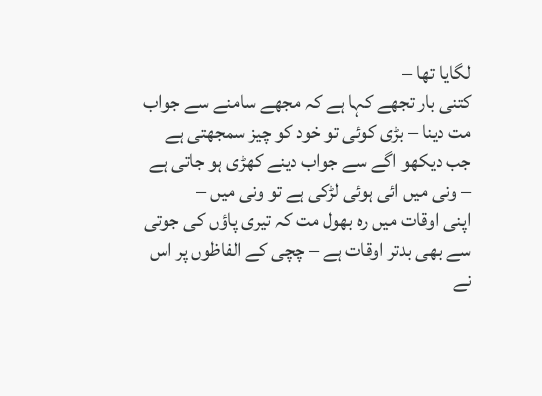لگایا تھا –
کتنی بار تجھے کہا ہے کہ مجھے سامنے سے جواب مت دینا – بڑی کوئی تو خود کو چیز سمجھتی ہے جب دیکھو اگے سے جواب دینے کھڑی ہو جاتی ہے – ونی میں ائی ہوئی لڑکی ہے تو ونی میں –
اپنی اوقات میں رہ بھول مت کہ تیری پاؤں کی جوتی سے بھی بدتر اوقات ہے – چچی کے الفاظوں پر اس نے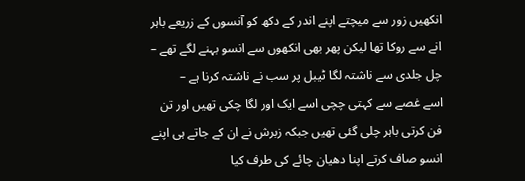انکھیں زور سے میچتے اپنے اندر کے دکھ کو آنسوں کے زریعے باہر انے سے روکا تھا لیکن پھر بھی انکھوں سے انسو بہنے لگے تھے – چل جلدی سے ناشتہ لگا ٹیبل پر سب نے ناشتہ کرنا ہے –
اسے غصے سے کہتی چچی اسے ایک اور لگا چکی تھیں اور تن فن کرتی باہر چلی گئی تھیں جبکہ زبرش نے ان کے جاتے ہی اپنے انسو صاف کرتے اپنا دھیان چائے کی طرف کیا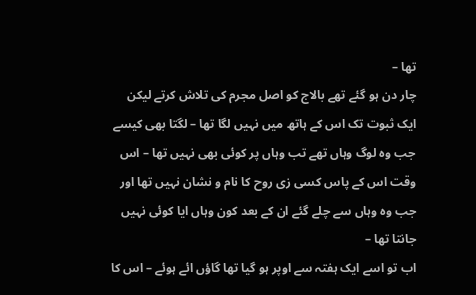تھا –
چار دن ہو گئے تھے بالاج کو اصل مجرم کی تلاش کرتے لیکن ایک ثبوت تک اس کے ہاتھ میں نہیں لگا تھا – لگتا بھی کیسے جب وہ لوگ وہاں تھے تب وہاں پر کوئی بھی نہیں تھا – اس وقت اس کے پاس کسی زی روح کا نام و نشان نہیں تھا اور جب وہ وہاں سے چلے گئے ان کے بعد کون وہاں ایا کوئی نہیں جانتا تھا –
اب تو اسے ایک ہفتہ سے اوپر ہو گیا تھا گاؤں ائے ہوئے – اس کا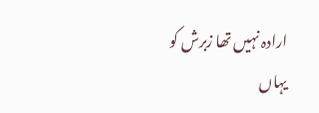ارادہ نہیں تھا زبرش کو یہاں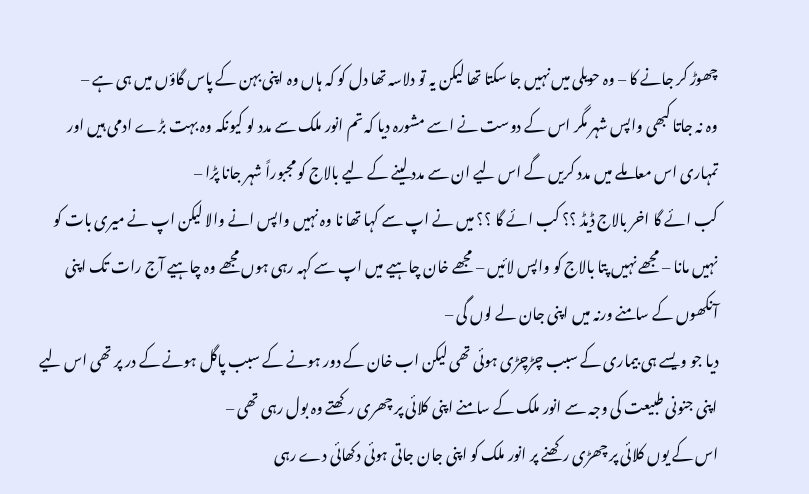چھوڑ کر جانے کا – وہ حویلی میں نہیں جا سکتا تھا لیکن یہ تو دلاسہ تھا دل کو کہ ہاں وہ اپنی بہن کے پاس گاؤں میں ہی ہے –
وہ نہ جاتا کبھی واپس شہر مگر اس کے دوست نے اسے مشورہ دیا کہ تم انور ملک سے مدد لو کیونکہ وہ بہت بڑے ادمی ہیں اور تمہاری اس معاملے میں مدد کریں گے اس لیے ان سے مدد لینے کے لیے بالاج کو مجبوراً شہر جانا پڑا –
کب ائے گا اخر بالاج ڈیڈ ؟؟ کب ائے گا ؟؟ میں نے اپ سے کہا تھا نا وہ نہیں واپس انے والا لیکن اپ نے میری بات کو نہیں مانا – مجھے نہیں پتا بالاج کو واپس لائیں – مجھے خان چاہیے میں اپ سے کہہ رہی ہوں مجھے وہ چاہیے آج رات تک اپنی آنکھوں کے سامنے ورنہ میں اپنی جان لے لوں گی –
دیا جو ویسے ہی بیماری کے سبب چڑچڑی ہوئی تھی لیکن اب خان کے دور ہونے کے سبب پاگل ہونے کے در پر تھی اس لیے اپنی جنونی طبیعت کی وجہ سے انور ملک کے سامنے اپنی کلائی پر چھری رکھتے وہ بول رہی تھی –
اس کے یوں کلائی پر چھڑی رکھنے پر انور ملک کو اپنی جان جاتی ہوئی دکھائی دے رہی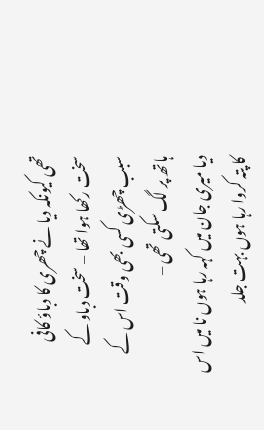تھی کیونکہ دیا نے چھری کا دباؤ کافی سخت رکھا ہوا تھا – سخت دباو کے سبب چھڑی کسی بھی وقت اس کے ہاتھ پر لگ سکتی تھی –
دیا میری جان میں کہہ رہا ہوں نا میں اس کا پتہ کروا رہا ہوں بہت جلد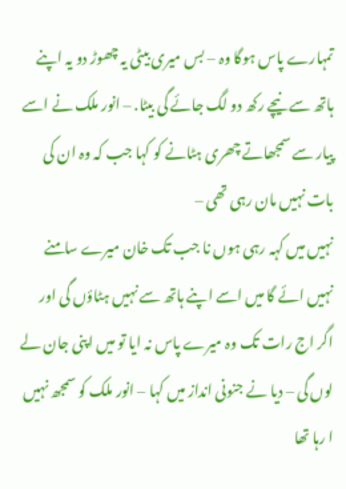تمہارے پاس ہوگا وہ – بس میری بیٹی یہ چھوڑ دو یہ اپنے ہاتھ سے نیچے رکھ دو لگ جائے گی بیٹا. – انور ملک نے اسے پیار سے سمجھاتے چھری ہٹانے کو کہا جب کہ وہ ان کی بات نہیں مان رہی تھی –
نہیں میں کہہ رہی ہوں نا جب تک خان میرے سامنے نہیں ائے گا میں اسے اپنے ہاتھ سے نہیں ہٹاؤں گی اور اگر اج رات تک وہ میرے پاس نہ ایا تو میں اپنی جان لے لوں گی – دیا نے جنونی انداز میں کہا – انور ملک کو سمجھ نہیں ا رہا تھا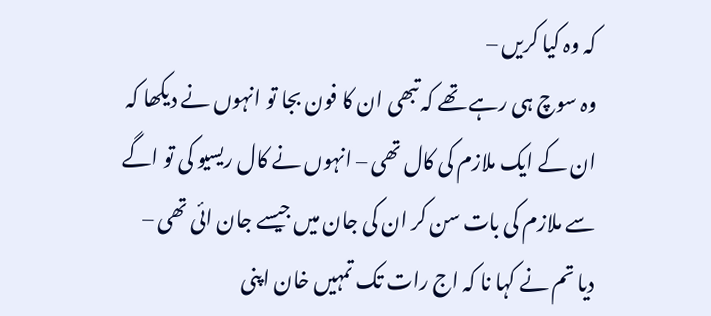کہ وہ کیا کریں –
وہ سوچ ہی رہے تھے کہ تبھی ان کا فون بجا تو انہوں نے دیکھا کہ ان کے ایک ملازم کی کال تھی – انہوں نے کال ریسیو کی تو اگے سے ملازم کی بات سن کر ان کی جان میں جیسے جان ائی تھی –
دیا تم نے کہا نا کہ اج رات تک تمہیں خان اپنی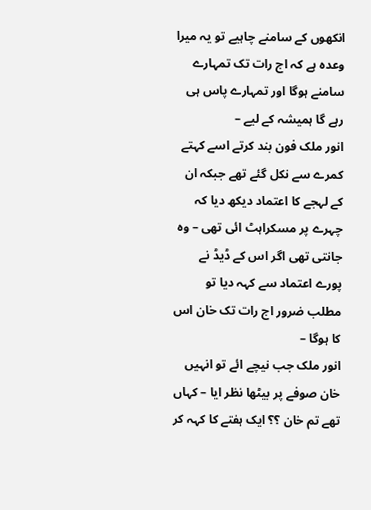انکھوں کے سامنے چاہیے تو یہ میرا وعدہ ہے کہ اج رات تک تمہارے سامنے ہوگا اور تمہارے پاس ہی رہے گا ہمیشہ کے لیے –
انور ملک فون بند کرتے اسے کہتے کمرے سے نکل گئے تھے جبکہ ان کے لہجے کا اعتماد دیکھ دیا کہ چہرے پر مسکراہٹ ائی تھی – وہ جانتی تھی اگر اس کے ڈیڈ نے پورے اعتماد سے کہہ دیا تو مطلب ضرور اج رات تک خان اس کا ہوگا –
انور ملک جب نیچے ائے تو انہیں خان صوفے پر بیٹھا نظر ایا – کہاں تھے تم خان ؟؟ ایک ہفتے کا کہہ کر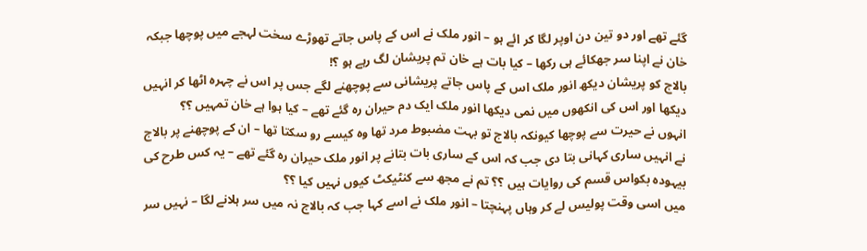گئے تھے اور دو تین دن اوپر لگا کر ائے ہو – انور ملک نے اس کے پاس جاتے تھوڑے سخت لہجے میں پوچھا جبکہ خان نے اپنا سر جھکائے ہی رکھا – کیا بات ہے خان تم پریشان لگ رہے ہو ؟!
بالاج کو پریشان دیکھ انور ملک اس کے پاس جاتے پریشانی سے پوچھنے لگے جس پر اس نے چہرہ اٹھا کر انہیں دیکھا اور اس کی انکھوں میں نمی دیکھا انور ملک ایک دم حیران رہ گئے تھے – کیا ہوا ہے خان تمہیں ؟؟
انہوں نے حیرت سے پوچھا کیونکہ بالاج تو بہت مضبوط مرد تھا وہ کیسے رو سکتا تھا – ان کے پوچھنے پر بالاج نے انہیں ساری کہانی بتا دی جب کہ اس کے ساری بات بتانے پر انور ملک حیران رہ گئے تھے – یہ کس طرح کی بیہودہ بکواس قسم کی روایات ہیں ؟؟ تم نے مجھ سے کنٹیکٹ کیوں نہیں کیا ؟؟
میں اسی وقت پولیس لے کر وہاں پہنچتا – انور ملک نے اسے کہا جب کہ بالاج نہ میں سر ہلانے لگا – نہیں سر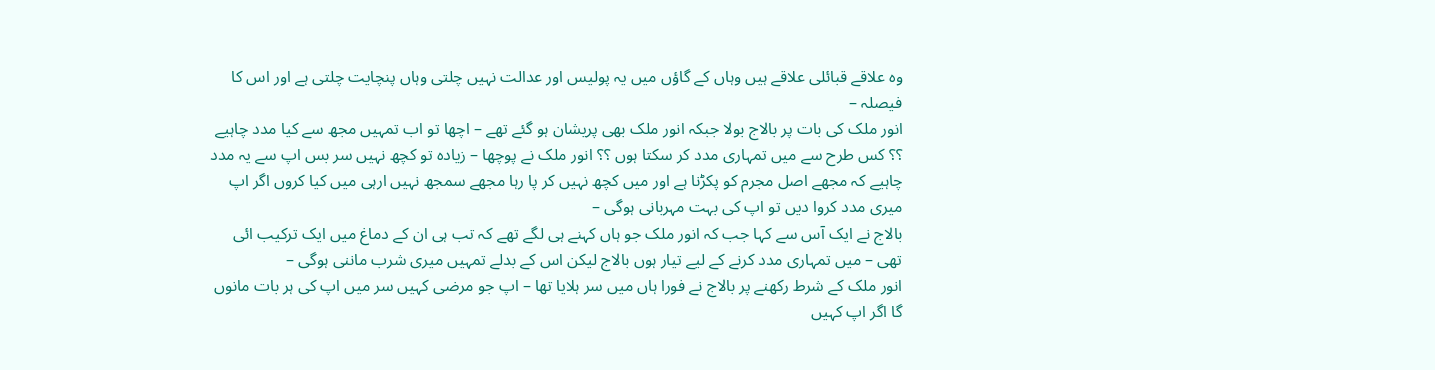وہ علاقے قبائلی علاقے ہیں وہاں کے گاؤں میں یہ پولیس اور عدالت نہیں چلتی وہاں پنچایت چلتی ہے اور اس کا فیصلہ –
انور ملک کی بات پر بالاج بولا جبکہ انور ملک بھی پریشان ہو گئے تھے – اچھا تو اب تمہیں مجھ سے کیا مدد چاہیے ؟؟ کس طرح سے میں تمہاری مدد کر سکتا ہوں ؟؟ انور ملک نے پوچھا – زیادہ تو کچھ نہیں سر بس اپ سے یہ مدد چاہیے کہ مجھے اصل مجرم کو پکڑنا ہے اور میں کچھ نہیں کر پا رہا مجھے سمجھ نہیں ارہی میں کیا کروں اگر اپ میری مدد کروا دیں تو اپ کی بہت مہربانی ہوگی –
بالاج نے ایک آس سے کہا جب کہ انور ملک جو ہاں کہنے ہی لگے تھے کہ تب ہی ان کے دماغ میں ایک ترکیب ائی تھی – میں تمہاری مدد کرنے کے لیے تیار ہوں بالاج لیکن اس کے بدلے تمہیں میری شرب ماننی ہوگی –
انور ملک کے شرط رکھنے پر بالاج نے فورا ہاں میں سر ہلایا تھا – اپ جو مرضی کہیں سر میں اپ کی ہر بات مانوں گا اگر اپ کہیں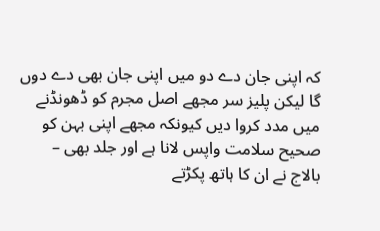کہ اپنی جان دے دو میں اپنی جان بھی دے دوں گا لیکن پلیز سر مجھے اصل مجرم کو ڈھونڈنے میں مدد کروا دیں کیونکہ مجھے اپنی بہن کو صحیح سلامت واپس لانا ہے اور جلد بھی –
بالاج نے ان کا ہاتھ پکڑتے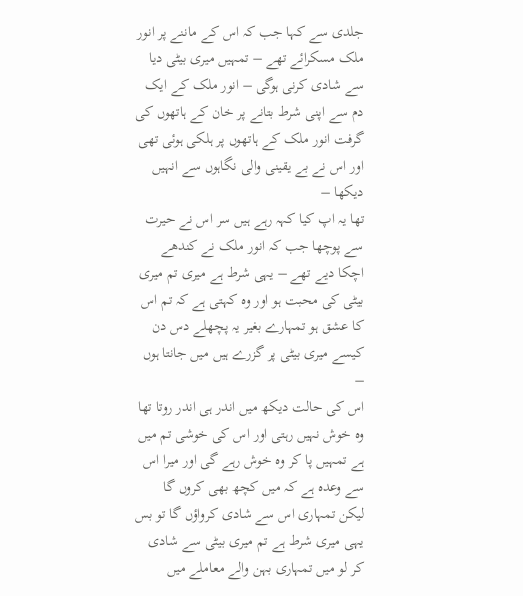جلدی سے کہا جب کہ اس کے ماننے پر انور ملک مسکرائے تھے – تمہیں میری بیٹی دیا سے شادی کرنی ہوگی – انور ملک کے ایک دم سے اپنی شرط بتانے پر خان کے ہاتھوں کی گرفت انور ملک کے ہاتھوں پر ہلکی ہوئی تھی اور اس نے بے یقینی والی نگاہوں سے انہیں دیکھا –
تھا یہ اپ کیا کہہ رہے ہیں سر اس نے حیرت سے پوچھا جب کہ انور ملک نے کندھے اچکا دیے تھے – یہی شرط ہے میری تم میری بیٹی کی محبت ہو اور وہ کہتی ہے کہ تم اس کا عشق ہو تمہارے بغیر یہ پچھلے دس دن کیسے میری بیٹی پر گزرے ہیں میں جانتا ہوں –
اس کی حالت دیکھ میں اندر ہی اندر روتا تھا وہ خوش نہیں رہتی اور اس کی خوشی تم میں ہے تمہیں پا کر وہ خوش رہے گی اور میرا اس سے وعدہ ہے کہ میں کچھ بھی کروں گا لیکن تمہاری اس سے شادی کرواؤں گا تو بس یہی میری شرط ہے تم میری بیٹی سے شادی کر لو میں تمہاری بہن والے معاملے میں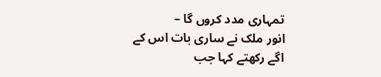تمہاری مدد کروں گا –
انور ملک نے ساری بات اس کے اگے رکھتے کہا جب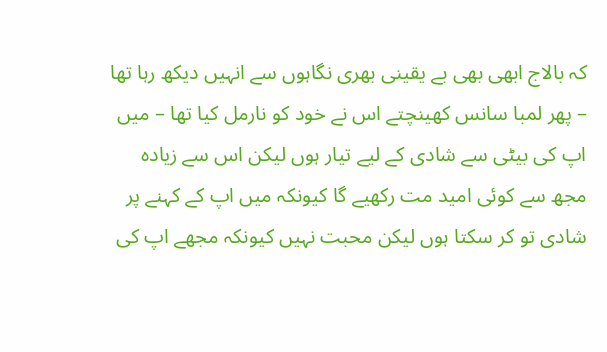کہ بالاج ابھی بھی بے یقینی بھری نگاہوں سے انہیں دیکھ رہا تھا – پھر لمبا سانس کھینچتے اس نے خود کو نارمل کیا تھا – میں اپ کی بیٹی سے شادی کے لیے تیار ہوں لیکن اس سے زیادہ مجھ سے کوئی امید مت رکھیے گا کیونکہ میں اپ کے کہنے پر شادی تو کر سکتا ہوں لیکن محبت نہیں کیونکہ مجھے اپ کی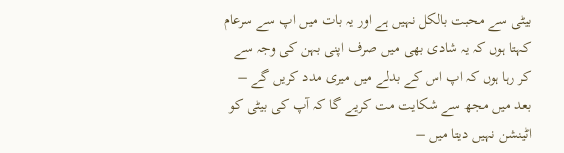بیٹی سے محبت بالکل نہیں ہے اور یہ بات میں اپ سے سرعام کہتا ہوں کہ یہ شادی بھی میں صرف اپنی بہن کی وجہ سے کر رہا ہوں کہ اپ اس کے بدلے میں میری مدد کریں گے –
بعد میں مجھ سے شکایت مت کریے گا کہ آپ کی بیٹی کو اٹینشن نہیں دیتا میں –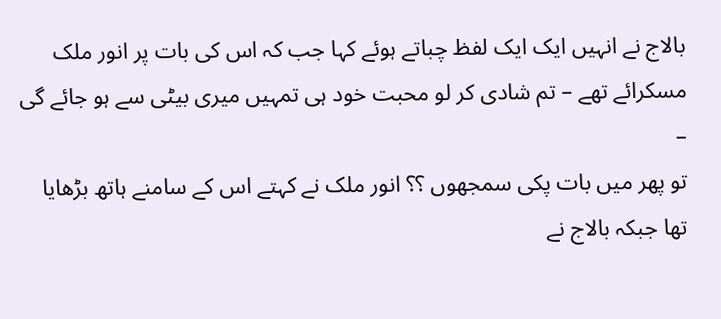بالاج نے انہیں ایک ایک لفظ چباتے ہوئے کہا جب کہ اس کی بات پر انور ملک مسکرائے تھے – تم شادی کر لو محبت خود ہی تمہیں میری بیٹی سے ہو جائے گی –
تو پھر میں بات پکی سمجھوں ؟؟ انور ملک نے کہتے اس کے سامنے ہاتھ بڑھایا تھا جبکہ بالاج نے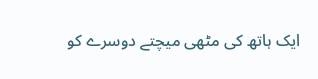ایک ہاتھ کی مٹھی میچتے دوسرے کو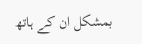بمشکل ان کے ہاتھ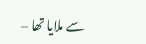سے ملایا تھا –